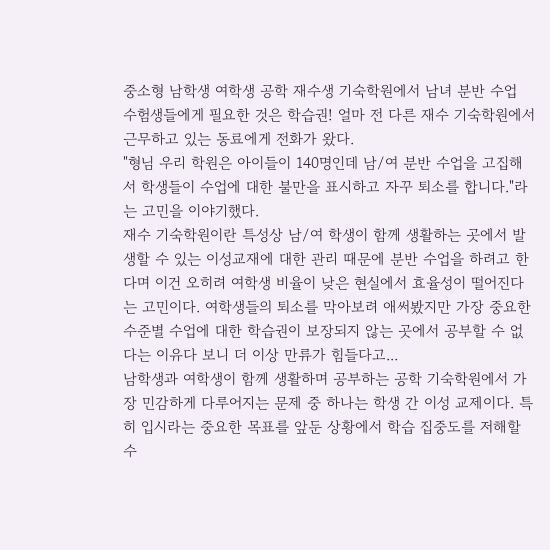중소형 남학생 여학생 공학 재수생 기숙학원에서 남녀 분반 수업 수험생들에게 필요한 것은 학습권! 얼마 전 다른 재수 기숙학원에서 근무하고 있는 동료에게 전화가 왔다.
"형님 우리 학원은 아이들이 140명인데 남/여 분반 수업을 고집해서 학생들이 수업에 대한 불만을 표시하고 자꾸 퇴소를 합니다."라는 고민을 이야기했다.
재수 기숙학원이란 특성상 남/여 학생이 함께 생활하는 곳에서 발생할 수 있는 이성교재에 대한 관리 때문에 분반 수업을 하려고 한다며 이건 오히려 여학생 비율이 낮은 현실에서 효율성이 떨어진다는 고민이다. 여학생들의 퇴소를 막아보려 애써봤지만 가장 중요한 수준별 수업에 대한 학습권이 보장되지 않는 곳에서 공부할 수 없다는 이유다 보니 더 이상 만류가 힘들다고...
남학생과 여학생이 함께 생활하며 공부하는 공학 기숙학원에서 가장 민감하게 다루어지는 문제 중 하나는 학생 간 이성 교제이다. 특히 입시라는 중요한 목표를 앞둔 상황에서 학습 집중도를 저해할 수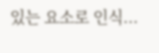있는 요소로 인식...